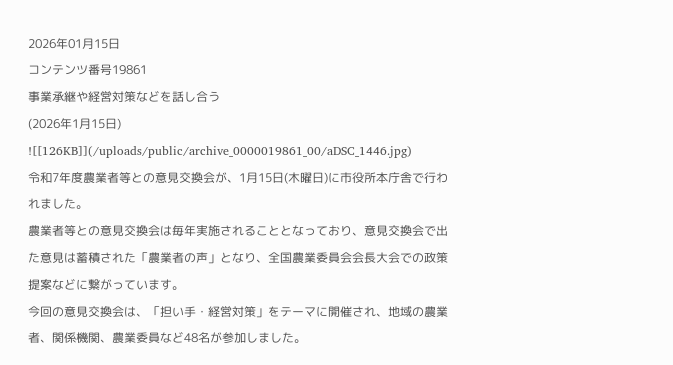2026年01月15日
コンテンツ番号19861
事業承継や経営対策などを話し合う
(2026年1月15日)
![[126KB]](/uploads/public/archive_0000019861_00/aDSC_1446.jpg)
令和7年度農業者等との意見交換会が、1月15日(木曜日)に市役所本庁舎で行われました。
農業者等との意見交換会は毎年実施されることとなっており、意見交換会で出た意見は蓄積された「農業者の声」となり、全国農業委員会会長大会での政策提案などに繋がっています。
今回の意見交換会は、「担い手・経営対策」をテーマに開催され、地域の農業者、関係機関、農業委員など48名が参加しました。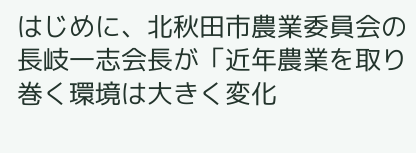はじめに、北秋田市農業委員会の長岐一志会長が「近年農業を取り巻く環境は大きく変化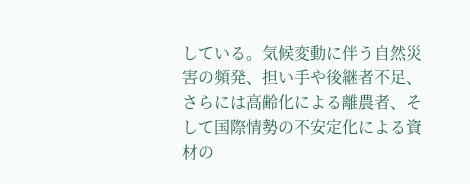している。気候変動に伴う自然災害の頻発、担い手や後継者不足、さらには高齢化による離農者、そして国際情勢の不安定化による資材の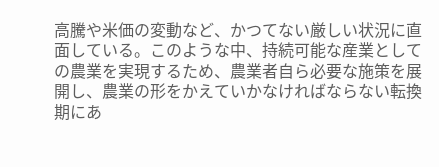高騰や米価の変動など、かつてない厳しい状況に直面している。このような中、持続可能な産業としての農業を実現するため、農業者自ら必要な施策を展開し、農業の形をかえていかなければならない転換期にあ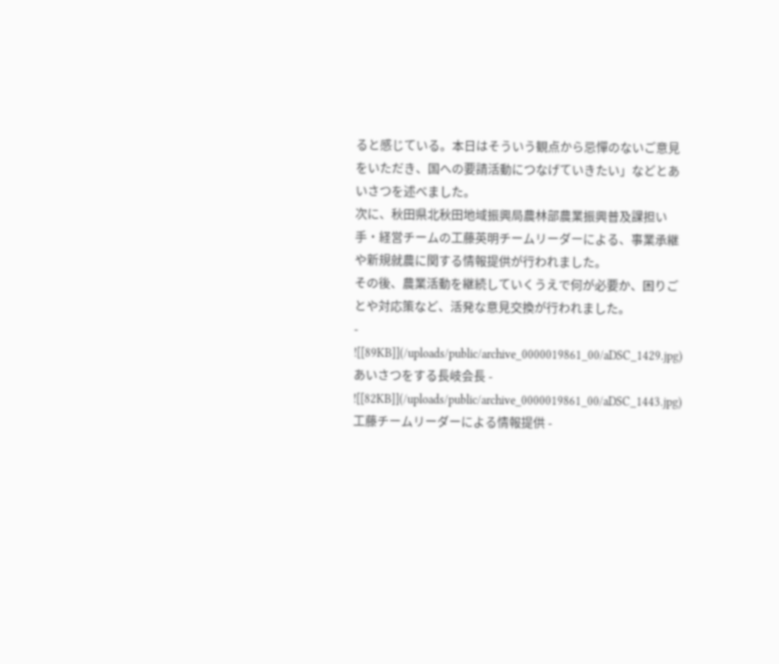ると感じている。本日はそういう観点から忌憚のないご意見をいただき、国への要請活動につなげていきたい」などとあいさつを述べました。
次に、秋田県北秋田地域振興局農林部農業振興普及課担い手・経営チームの工藤英明チームリーダーによる、事業承継や新規就農に関する情報提供が行われました。
その後、農業活動を継続していくうえで何が必要か、困りごとや対応策など、活発な意見交換が行われました。
-
![[89KB]](/uploads/public/archive_0000019861_00/aDSC_1429.jpg)
あいさつをする長岐会長 -
![[82KB]](/uploads/public/archive_0000019861_00/aDSC_1443.jpg)
工藤チームリーダーによる情報提供 -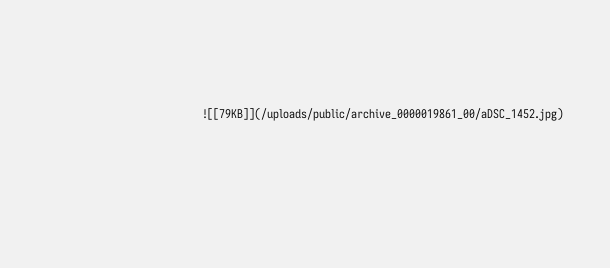![[79KB]](/uploads/public/archive_0000019861_00/aDSC_1452.jpg)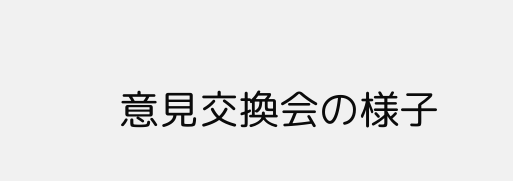意見交換会の様子